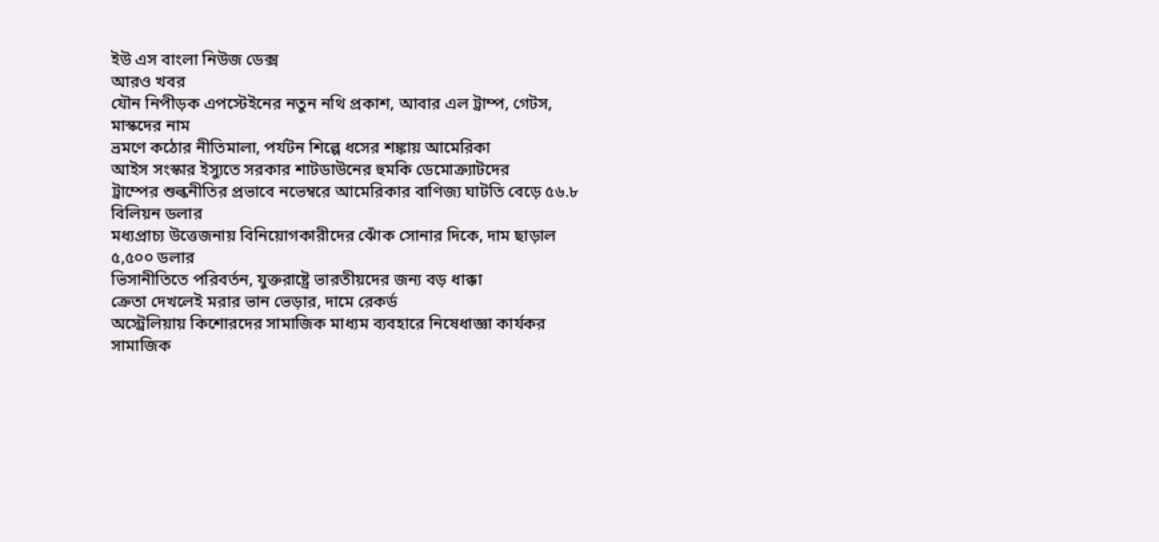ইউ এস বাংলা নিউজ ডেক্স
আরও খবর
যৌন নিপীড়ক এপস্টেইনের নতুন নথি প্রকাশ, আবার এল ট্রাম্প, গেটস, মাস্কদের নাম
ভ্রমণে কঠোর নীতিমালা, পর্যটন শিল্পে ধসের শঙ্কায় আমেরিকা
আইস সংস্কার ইস্যুতে সরকার শাটডাউনের হুমকি ডেমোক্র্যাটদের
ট্রাম্পের শুল্কনীতির প্রভাবে নভেম্বরে আমেরিকার বাণিজ্য ঘাটতি বেড়ে ৫৬.৮ বিলিয়ন ডলার
মধ্যপ্রাচ্য উত্তেজনায় বিনিয়োগকারীদের ঝোঁক সোনার দিকে, দাম ছাড়াল ৫,৫০০ ডলার
ভিসানীতিতে পরিবর্তন, যুক্তরাষ্ট্রে ভারতীয়দের জন্য বড় ধাক্কা
ক্রেতা দেখলেই মরার ভান ভেড়ার, দামে রেকর্ড
অস্ট্রেলিয়ায় কিশোরদের সামাজিক মাধ্যম ব্যবহারে নিষেধাজ্ঞা কার্যকর
সামাজিক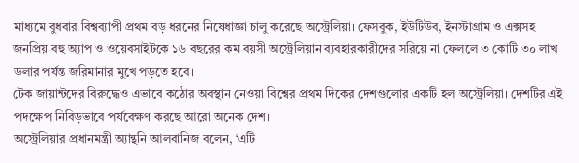মাধ্যমে বুধবার বিশ্বব্যাপী প্রথম বড় ধরনের নিষেধাজ্ঞা চালু করেছে অস্ট্রেলিয়া। ফেসবুক, ইউটিউব, ইনস্টাগ্রাম ও এক্সসহ জনপ্রিয় বহু অ্যাপ ও ওয়েবসাইটকে ১৬ বছরের কম বয়সী অস্ট্রেলিয়ান ব্যবহারকারীদের সরিয়ে না ফেললে ৩ কোটি ৩০ লাখ ডলার পর্যন্ত জরিমানার মুখে পড়তে হবে।
টেক জায়ান্টদের বিরুদ্ধেও এভাবে কঠোর অবস্থান নেওয়া বিশ্বের প্রথম দিকের দেশগুলোর একটি হল অস্ট্রেলিয়া। দেশটির এই পদক্ষেপ নিবিড়ভাবে পর্যবেক্ষণ করছে আরো অনেক দেশ।
অস্ট্রেলিয়ার প্রধানমন্ত্রী অ্যান্থনি আলবানিজ বলেন, ‘এটি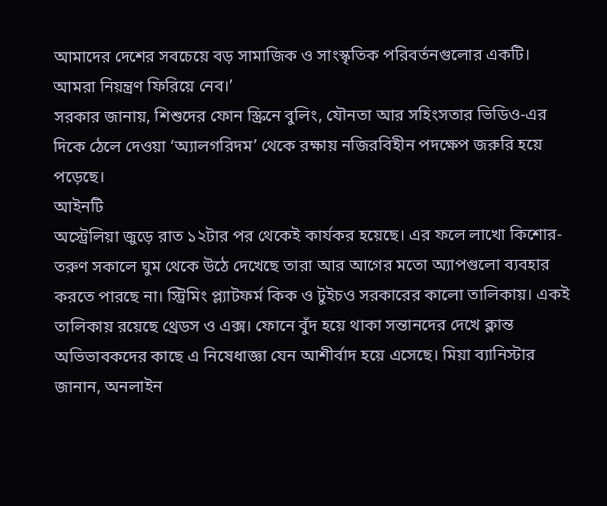আমাদের দেশের সবচেয়ে বড় সামাজিক ও সাংস্কৃতিক পরিবর্তনগুলোর একটি। আমরা নিয়ন্ত্রণ ফিরিয়ে নেব।’
সরকার জানায়, শিশুদের ফোন স্ক্রিনে বুলিং, যৌনতা আর সহিংসতার ভিডিও-এর দিকে ঠেলে দেওয়া ‘অ্যালগরিদম’ থেকে রক্ষায় নজিরবিহীন পদক্ষেপ জরুরি হয়ে পড়েছে।
আইনটি
অস্ট্রেলিয়া জুড়ে রাত ১২টার পর থেকেই কার্যকর হয়েছে। এর ফলে লাখো কিশোর-তরুণ সকালে ঘুম থেকে উঠে দেখেছে তারা আর আগের মতো অ্যাপগুলো ব্যবহার করতে পারছে না। স্ট্রিমিং প্ল্যাটফর্ম কিক ও টুইচও সরকারের কালো তালিকায়। একই তালিকায় রয়েছে থ্রেডস ও এক্স। ফোনে বুঁদ হয়ে থাকা সন্তানদের দেখে ক্লান্ত অভিভাবকদের কাছে এ নিষেধাজ্ঞা যেন আশীর্বাদ হয়ে এসেছে। মিয়া ব্যানিস্টার জানান, অনলাইন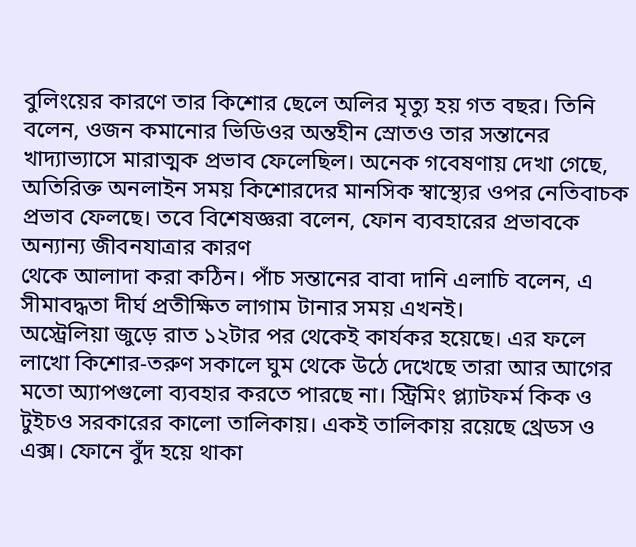বুলিংয়ের কারণে তার কিশোর ছেলে অলির মৃত্যু হয় গত বছর। তিনি বলেন, ওজন কমানোর ভিডিওর অন্তহীন স্রোতও তার সন্তানের খাদ্যাভ্যাসে মারাত্মক প্রভাব ফেলেছিল। অনেক গবেষণায় দেখা গেছে, অতিরিক্ত অনলাইন সময় কিশোরদের মানসিক স্বাস্থ্যের ওপর নেতিবাচক প্রভাব ফেলছে। তবে বিশেষজ্ঞরা বলেন, ফোন ব্যবহারের প্রভাবকে অন্যান্য জীবনযাত্রার কারণ
থেকে আলাদা করা কঠিন। পাঁচ সন্তানের বাবা দানি এলাচি বলেন, এ সীমাবদ্ধতা দীর্ঘ প্রতীক্ষিত লাগাম টানার সময় এখনই।
অস্ট্রেলিয়া জুড়ে রাত ১২টার পর থেকেই কার্যকর হয়েছে। এর ফলে লাখো কিশোর-তরুণ সকালে ঘুম থেকে উঠে দেখেছে তারা আর আগের মতো অ্যাপগুলো ব্যবহার করতে পারছে না। স্ট্রিমিং প্ল্যাটফর্ম কিক ও টুইচও সরকারের কালো তালিকায়। একই তালিকায় রয়েছে থ্রেডস ও এক্স। ফোনে বুঁদ হয়ে থাকা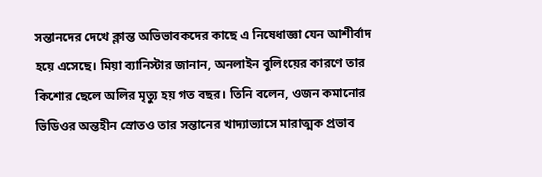সন্তানদের দেখে ক্লান্ত অভিভাবকদের কাছে এ নিষেধাজ্ঞা যেন আশীর্বাদ হয়ে এসেছে। মিয়া ব্যানিস্টার জানান, অনলাইন বুলিংয়ের কারণে তার কিশোর ছেলে অলির মৃত্যু হয় গত বছর। তিনি বলেন, ওজন কমানোর ভিডিওর অন্তহীন স্রোতও তার সন্তানের খাদ্যাভ্যাসে মারাত্মক প্রভাব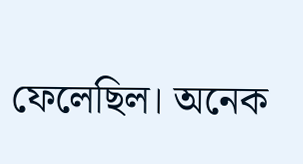ফেলেছিল। অনেক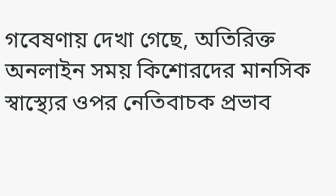গবেষণায় দেখা গেছে, অতিরিক্ত অনলাইন সময় কিশোরদের মানসিক স্বাস্থ্যের ওপর নেতিবাচক প্রভাব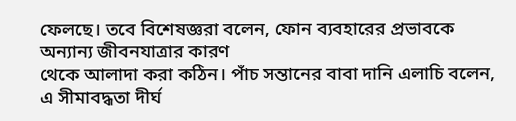ফেলছে। তবে বিশেষজ্ঞরা বলেন, ফোন ব্যবহারের প্রভাবকে অন্যান্য জীবনযাত্রার কারণ
থেকে আলাদা করা কঠিন। পাঁচ সন্তানের বাবা দানি এলাচি বলেন, এ সীমাবদ্ধতা দীর্ঘ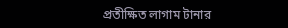প্রতীক্ষিত লাগাম টানার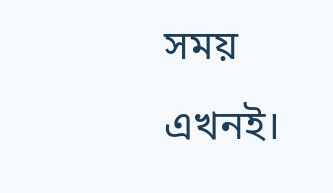সময় এখনই।